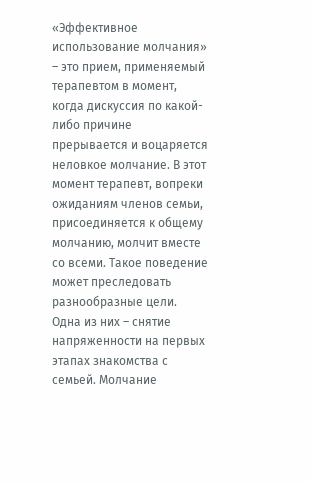«Эффективное использование молчания» – это прием, применяемый терапевтом в момент, когда дискуссия по какой-либо причине прерывается и воцаряется неловкое молчание. В этот момент терапевт, вопреки ожиданиям членов семьи, присоединяется к общему молчанию, молчит вместе со всеми. Такое поведение может преследовать разнообразные цели. Одна из них – снятие напряженности на первых этапах знакомства с семьей. Молчание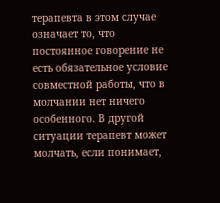терапевта в этом случае означает то, что постоянное говорение не есть обязательное условие совместной работы, что в молчании нет ничего особенного. В другой ситуации терапевт может молчать, если понимает,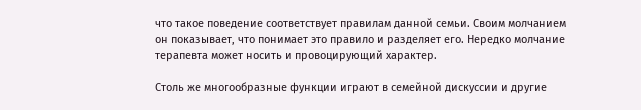что такое поведение соответствует правилам данной семьи. Своим молчанием он показывает, что понимает это правило и разделяет его. Нередко молчание терапевта может носить и провоцирующий характер.

Столь же многообразные функции играют в семейной дискуссии и другие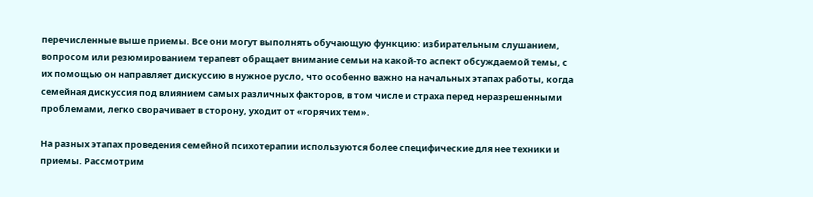перечисленные выше приемы. Все они могут выполнять обучающую функцию: избирательным слушанием, вопросом или резюмированием терапевт обращает внимание семьи на какой-то аспект обсуждаемой темы, с их помощью он направляет дискуссию в нужное русло, что особенно важно на начальных этапах работы, когда семейная дискуссия под влиянием самых различных факторов, в том числе и страха перед неразрешенными проблемами, легко сворачивает в сторону, уходит от «горячих тем».

На разных этапах проведения семейной психотерапии используются более специфические для нее техники и приемы. Рассмотрим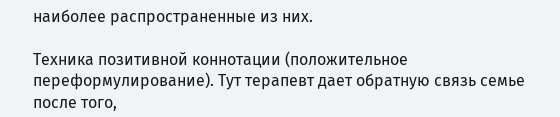наиболее распространенные из них.

Техника позитивной коннотации (положительное переформулирование). Тут терапевт дает обратную связь семье после того,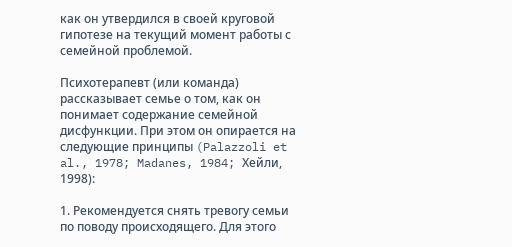как он утвердился в своей круговой гипотезе на текущий момент работы с семейной проблемой.

Психотерапевт (или команда) рассказывает семье о том, как он понимает содержание семейной дисфункции. При этом он опирается на следующие принципы (Palazzoli et al., 1978; Madanes, 1984; Хейли, 1998):

1. Рекомендуется снять тревогу семьи по поводу происходящего. Для этого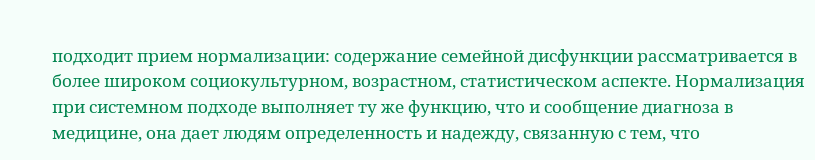подходит прием нормализации: содержание семейной дисфункции рассматривается в более широком социокультурном, возрастном, статистическом аспекте. Нормализация при системном подходе выполняет ту же функцию, что и сообщение диагноза в медицине, она дает людям определенность и надежду, связанную с тем, что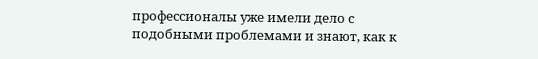профессионалы уже имели дело с подобными проблемами и знают, как к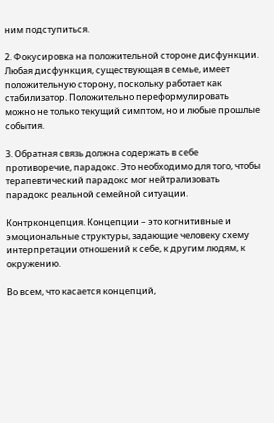ним подступиться.

2. Фокусировка на положительной стороне дисфункции. Любая дисфункция, существующая в семье, имеет положительную сторону, поскольку работает как стабилизатор. Положительно переформулировать можно не только текущий симптом, но и любые прошлые события.

3. Обратная связь должна содержать в себе противоречие, парадокс. Это необходимо для того, чтобы терапевтический парадокс мог нейтрализовать парадокс реальной семейной ситуации.

Контрконцепция. Концепции – это когнитивные и эмоциональные структуры, задающие человеку схему интерпретации отношений к себе, к другим людям, к окружению.

Во всем, что касается концепций,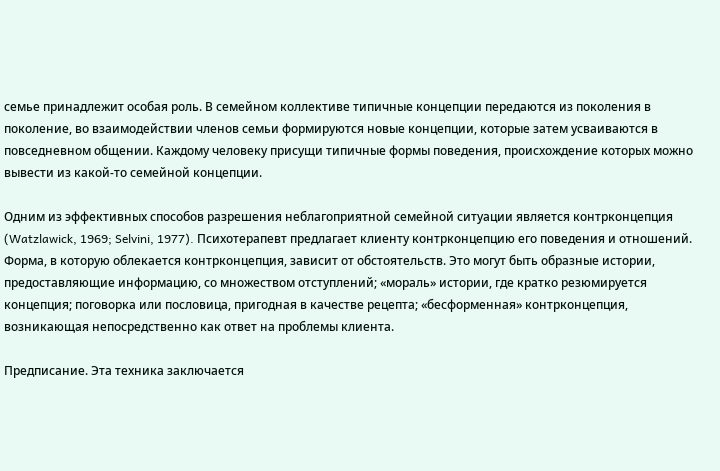семье принадлежит особая роль. В семейном коллективе типичные концепции передаются из поколения в поколение, во взаимодействии членов семьи формируются новые концепции, которые затем усваиваются в повседневном общении. Каждому человеку присущи типичные формы поведения, происхождение которых можно вывести из какой-то семейной концепции.

Одним из эффективных способов разрешения неблагоприятной семейной ситуации является контрконцепция (Watzlawick, 1969; Selvini, 1977). Психотерапевт предлагает клиенту контрконцепцию его поведения и отношений. Форма, в которую облекается контрконцепция, зависит от обстоятельств. Это могут быть образные истории, предоставляющие информацию, со множеством отступлений; «мораль» истории, где кратко резюмируется концепция; поговорка или пословица, пригодная в качестве рецепта; «бесформенная» контрконцепция, возникающая непосредственно как ответ на проблемы клиента.

Предписание. Эта техника заключается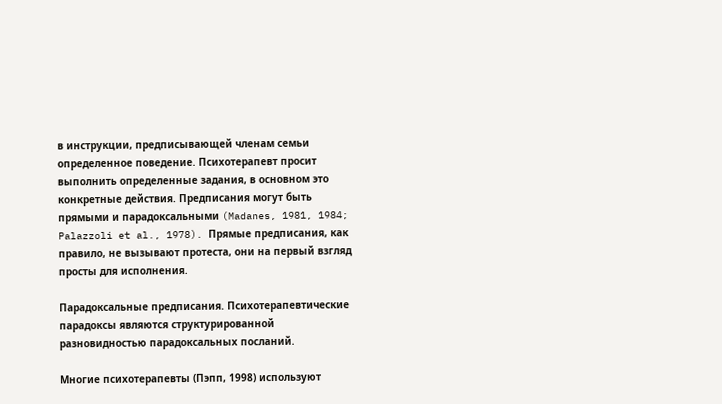в инструкции, предписывающей членам семьи определенное поведение. Психотерапевт просит выполнить определенные задания, в основном это конкретные действия. Предписания могут быть прямыми и парадоксальными (Madanes, 1981, 1984; Palazzoli et al., 1978). Прямые предписания, как правило, не вызывают протеста, они на первый взгляд просты для исполнения.

Парадоксальные предписания. Психотерапевтические парадоксы являются структурированной разновидностью парадоксальных посланий.

Многие психотерапевты (Пэпп, 1998) используют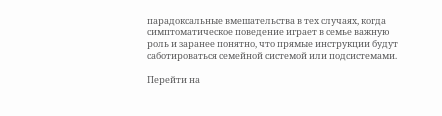парадоксальные вмешательства в тех случаях, когда симптоматическое поведение играет в семье важную роль и заранее понятно, что прямые инструкции будут саботироваться семейной системой или подсистемами.

Перейти на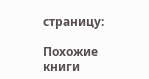страницу:

Похожие книги